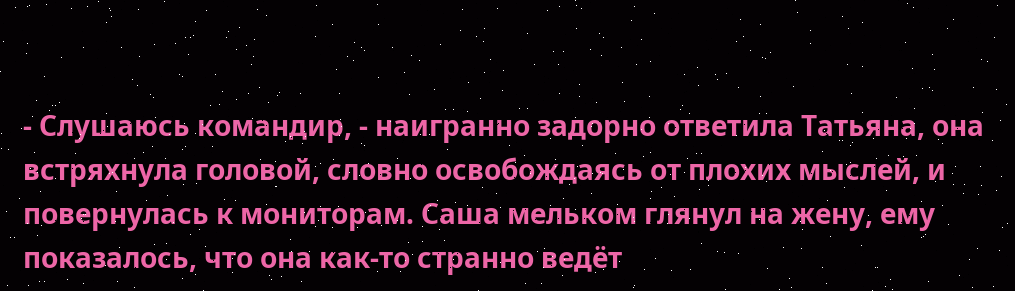- Слушаюсь командир, - наигранно задорно ответила Татьяна, она встряхнула головой, словно освобождаясь от плохих мыслей, и повернулась к мониторам. Саша мельком глянул на жену, ему показалось, что она как-то странно ведёт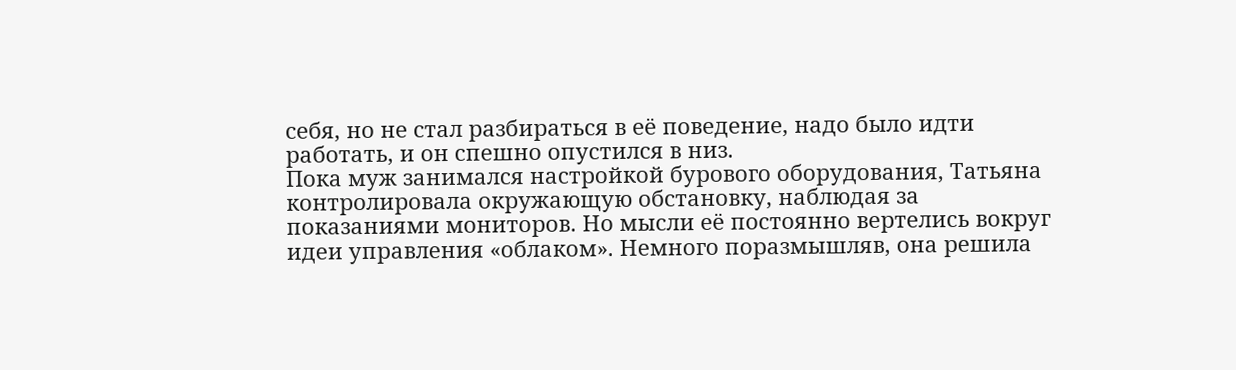себя, но не стал разбираться в её поведение, надо было идти работать, и он спешно опустился в низ.
Пока муж занимался настройкой бурового оборудования, Татьяна контролировала окружающую обстановку, наблюдая за показаниями мониторов. Но мысли её постоянно вертелись вокруг идеи управления «облаком». Немного поразмышляв, она решила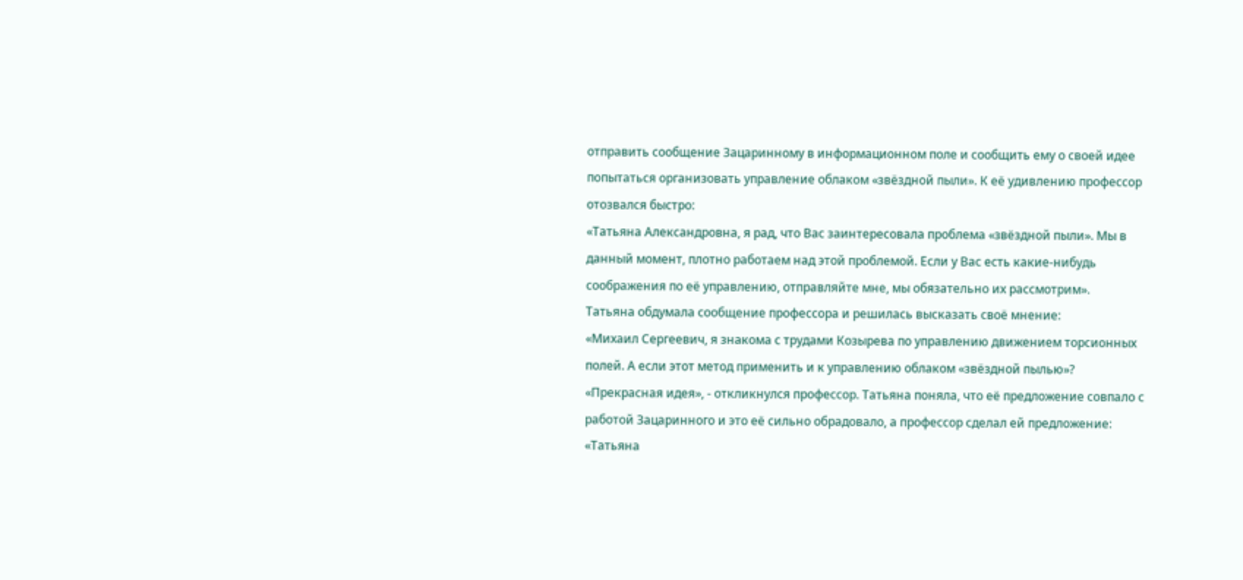отправить сообщение Зацаринному в информационном поле и сообщить ему о своей идее попытаться организовать управление облаком «звёздной пыли». К её удивлению профессор отозвался быстро:
«Татьяна Александровна, я рад, что Вас заинтересовала проблема «звёздной пыли». Мы в данный момент, плотно работаем над этой проблемой. Если у Вас есть какие-нибудь соображения по её управлению, отправляйте мне, мы обязательно их рассмотрим».
Татьяна обдумала сообщение профессора и решилась высказать своё мнение:
«Михаил Сергеевич, я знакома с трудами Козырева по управлению движением торсионных полей. А если этот метод применить и к управлению облаком «звёздной пылью»?
«Прекрасная идея», - откликнулся профессор. Татьяна поняла, что её предложение совпало с работой Зацаринного и это её сильно обрадовало, а профессор сделал ей предложение:
«Татьяна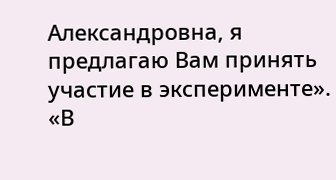Александровна, я предлагаю Вам принять участие в эксперименте».
«В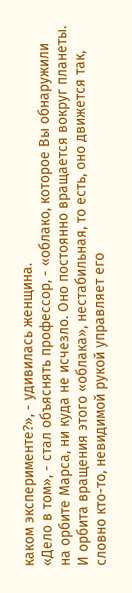каком эксперименте?», - удивилась женщина.
«Дело в том», - стал объяснять профессор, - «облако, которое Вы обнаружили на орбите Марса, ни куда не исчезло. Оно постоянно вращается вокруг планеты. И орбита вращения этого «облака», нестабильная, то есть, оно движется так, словно кто-то, невидимой рукой управляет его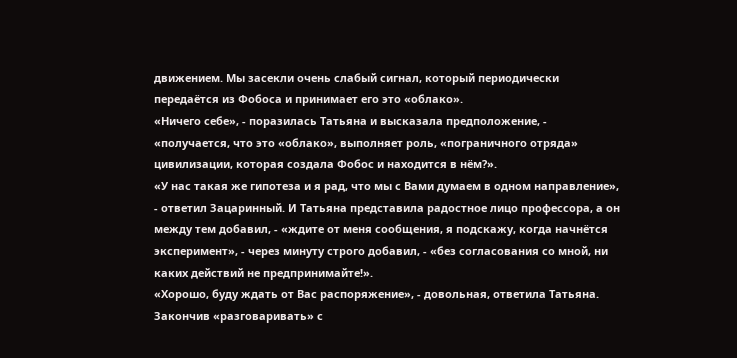движением. Мы засекли очень слабый сигнал, который периодически передаётся из Фобоса и принимает его это «облако».
«Ничего себе», - поразилась Татьяна и высказала предположение, - «получается, что это «облако», выполняет роль, «пограничного отряда» цивилизации, которая создала Фобос и находится в нём?».
«У нас такая же гипотеза и я рад, что мы с Вами думаем в одном направление», - ответил Зацаринный. И Татьяна представила радостное лицо профессора, а он между тем добавил, - «ждите от меня сообщения, я подскажу, когда начнётся эксперимент», - через минуту строго добавил, - «без согласования со мной, ни каких действий не предпринимайте!».
«Хорошо, буду ждать от Вас распоряжение», - довольная, ответила Татьяна.
Закончив «разговаривать» с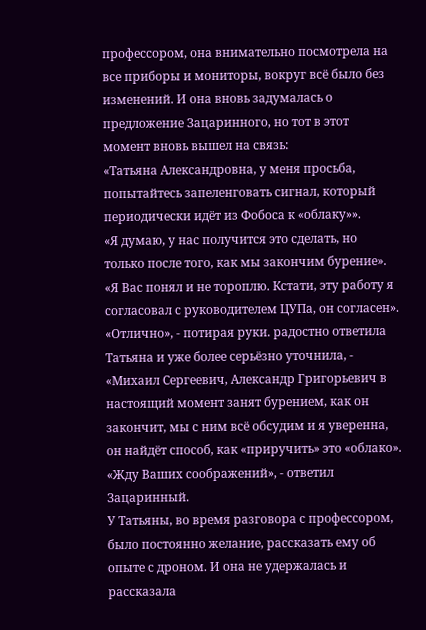профессором, она внимательно посмотрела на все приборы и мониторы, вокруг всё было без изменений. И она вновь задумалась о предложение Зацаринного, но тот в этот момент вновь вышел на связь:
«Татьяна Александровна, у меня просьба, попытайтесь запеленговать сигнал, который периодически идёт из Фобоса к «облаку»».
«Я думаю, у нас получится это сделать, но только после того, как мы закончим бурение».
«Я Вас понял и не тороплю. Кстати, эту работу я согласовал с руководителем ЦУПа, он согласен».
«Отлично», - потирая руки. радостно ответила Татьяна и уже более серьёзно уточнила, - «Михаил Сергеевич, Александр Григорьевич в настоящий момент занят бурением, как он закончит, мы с ним всё обсудим и я уверенна, он найдёт способ, как «приручить» это «облако».
«Жду Ваших соображений», - ответил Зацаринный.
У Татьяны, во время разговора с профессором, было постоянно желание, рассказать ему об опыте с дроном. И она не удержалась и рассказала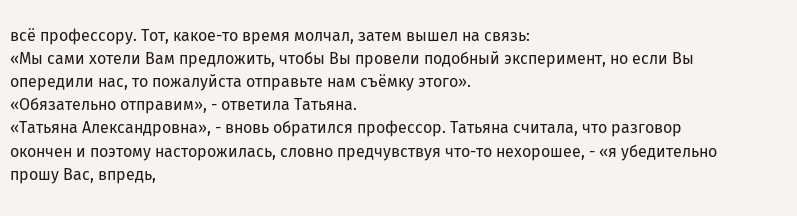всё профессору. Тот, какое-то время молчал, затем вышел на связь:
«Мы сами хотели Вам предложить, чтобы Вы провели подобный эксперимент, но если Вы опередили нас, то пожалуйста отправьте нам съёмку этого».
«Обязательно отправим», - ответила Татьяна.
«Татьяна Александровна», - вновь обратился профессор. Татьяна считала, что разговор окончен и поэтому насторожилась, словно предчувствуя что-то нехорошее, - «я убедительно прошу Вас, впредь,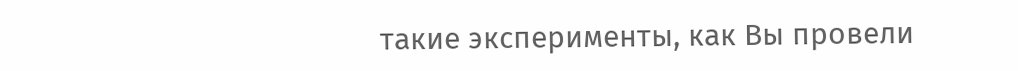такие эксперименты, как Вы провели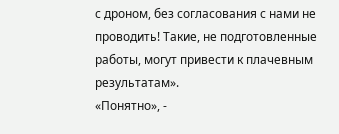с дроном, без согласования с нами не проводить! Такие, не подготовленные работы, могут привести к плачевным результатам».
«Понятно», -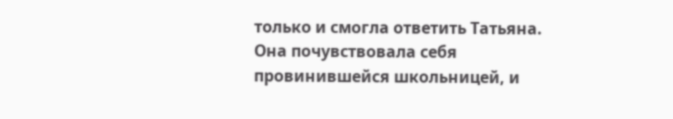только и смогла ответить Татьяна. Она почувствовала себя провинившейся школьницей, и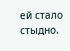ей стало стыдно.